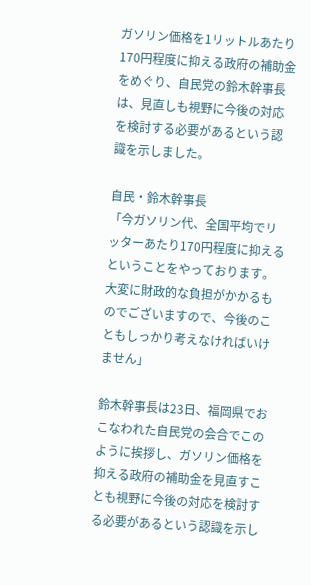ガソリン価格を1リットルあたり170円程度に抑える政府の補助金をめぐり、自民党の鈴木幹事長は、見直しも視野に今後の対応を検討する必要があるという認識を示しました。

自民・鈴木幹事長
「今ガソリン代、全国平均でリッターあたり170円程度に抑えるということをやっております。大変に財政的な負担がかかるものでございますので、今後のこともしっかり考えなければいけません」

鈴木幹事長は23日、福岡県でおこなわれた自民党の会合でこのように挨拶し、ガソリン価格を抑える政府の補助金を見直すことも視野に今後の対応を検討する必要があるという認識を示し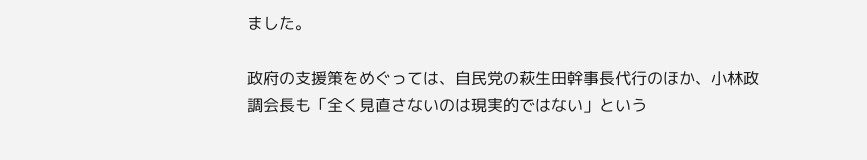ました。

政府の支援策をめぐっては、自民党の萩生田幹事長代行のほか、小林政調会長も「全く見直さないのは現実的ではない」という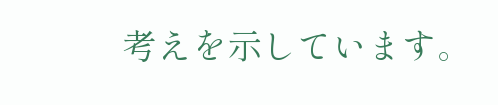考えを示しています。